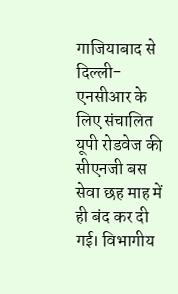गाजियाबाद से दिल्ली-एनसीआर के लिए संचालित यूपी रोडवेज की सीएनजी बस सेवा छह माह में ही बंद कर दी गई। विभागीय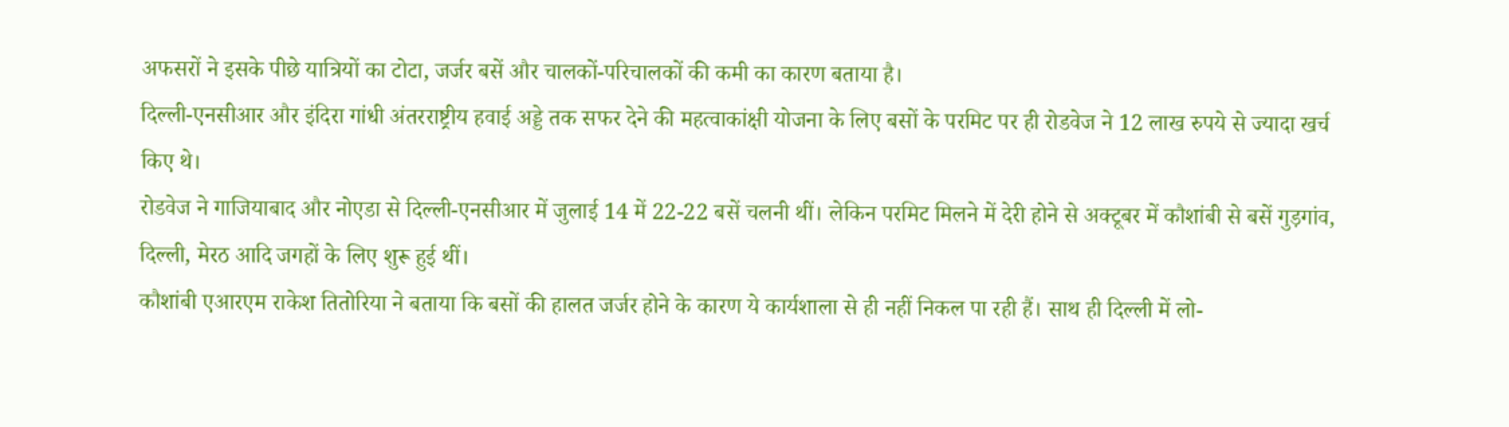अफसरों ने इसके पीछे यात्रियों का टोटा, जर्जर बसें और चालकों-परिचालकों की कमी का कारण बताया है।
दिल्ली-एनसीआर और इंदिरा गांधी अंतरराष्ट्रीय हवाई अड्डे तक सफर देने की महत्वाकांक्षी योजना के लिए बसों के परमिट पर ही रोडवेज ने 12 लाख रुपये से ज्यादा खर्च किए थे।
रोडवेज ने गाजियाबाद और नोएडा से दिल्ली-एनसीआर में जुलाई 14 में 22-22 बसें चलनी थीं। लेकिन परमिट मिलने में देरी होने से अक्टूबर में कौशांबी से बसें गुड़गांव, दिल्ली, मेरठ आदि जगहों के लिए शुरू हुई थीं।
कौशांबी एआरएम राकेश तितोरिया ने बताया कि बसों की हालत जर्जर होने के कारण ये कार्यशाला से ही नहीं निकल पा रही हैं। साथ ही दिल्ली में लो-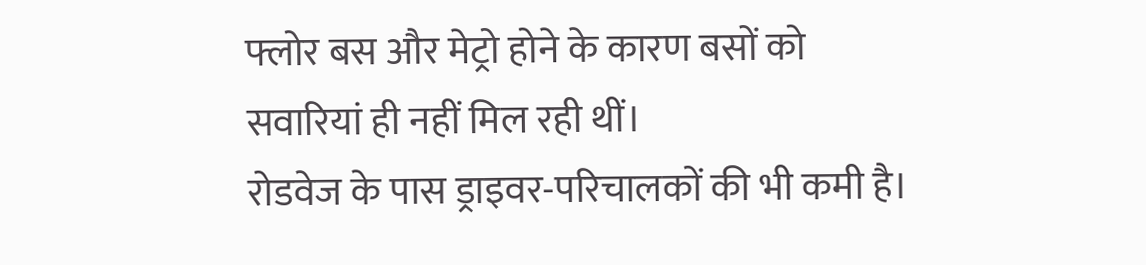फ्लोर बस और मेट्रो होने के कारण बसों को सवारियां ही नहीं मिल रही थीं।
रोडवेज के पास ड्राइवर-परिचालकों की भी कमी है।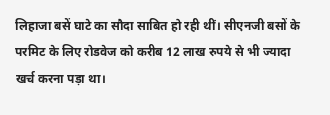लिहाजा बसें घाटे का सौदा साबित हो रही थीं। सीएनजी बसों के परमिट के लिए रोडवेज को करीब 12 लाख रुपये से भी ज्यादा खर्च करना पड़ा था।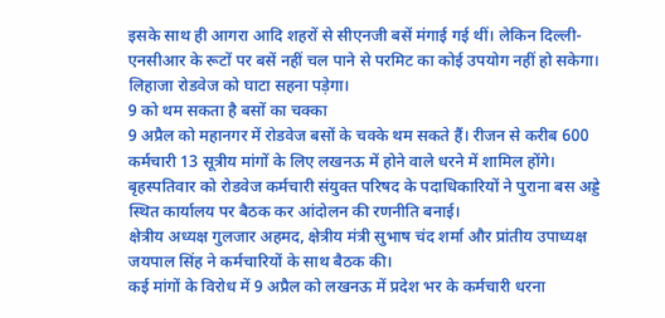इसके साथ ही आगरा आदि शहरों से सीएनजी बसें मंगाई गई थीं। लेकिन दिल्ली-एनसीआर के रूटों पर बसें नहीं चल पाने से परमिट का कोई उपयोग नहीं हो सकेगा। लिहाजा रोडवेज को घाटा सहना पड़ेगा।
9 को थम सकता है बसों का चक्का
9 अप्रैल को महानगर में रोडवेज बसों के चक्के थम सकते हैं। रीजन से करीब 600 कर्मचारी 13 सूत्रीय मांगों के लिए लखनऊ में होने वाले धरने में शामिल होंगे।
बृहस्पतिवार को रोडवेज कर्मचारी संयुक्त परिषद के पदाधिकारियों ने पुराना बस अड्डे स्थित कार्यालय पर बैठक कर आंदोलन की रणनीति बनाई।
क्षेत्रीय अध्यक्ष गुलजार अहमद, क्षेत्रीय मंत्री सुभाष चंद शर्मा और प्रांतीय उपाध्यक्ष जयपाल सिंह ने कर्मचारियों के साथ बैठक की।
कई मांगों के विरोध में 9 अप्रैल को लखनऊ में प्रदेश भर के कर्मचारी धरना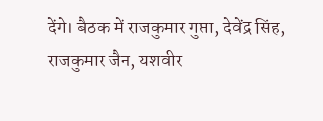देंगे। बैठक में राजकुमार गुप्ता, देवेंद्र सिंह, राजकुमार जैन, यशवीर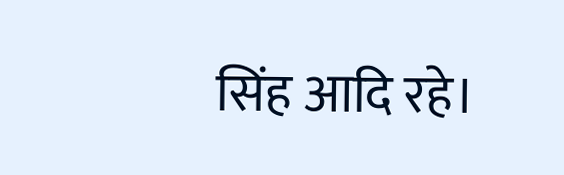सिंह आदि रहे।